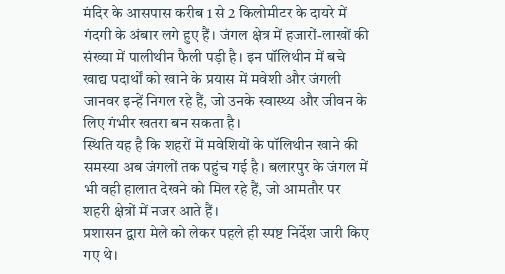मंदिर के आसपास करीब 1 से 2 किलोमीटर के दायरे में गंदगी के अंबार लगे हुए हैं। जंगल क्षेत्र में हजारों-लाखों की संख्या में पालीथीन फैली पड़ी है। इन पॉलिथीन में बचे खाद्य पदार्थों को खाने के प्रयास में मवेशी और जंगली जानवर इन्हें निगल रहे हैं, जो उनके स्वास्थ्य और जीवन के लिए गंभीर खतरा बन सकता है।
स्थिति यह है कि शहरों में मवेशियों के पॉलिथीन खाने की समस्या अब जंगलों तक पहुंच गई है। बलारपुर के जंगल में भी वही हालात देखने को मिल रहे हैं, जो आमतौर पर शहरी क्षेत्रों में नजर आते हैं।
प्रशासन द्वारा मेले को लेकर पहले ही स्पष्ट निर्देश जारी किए गए थे।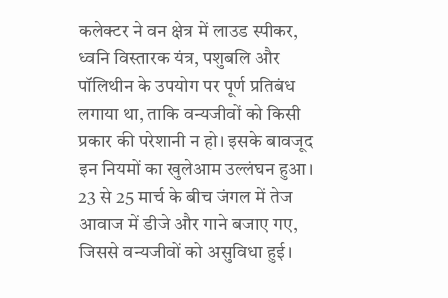कलेक्टर ने वन क्षेत्र में लाउड स्पीकर, ध्वनि विस्तारक यंत्र, पशुबलि और पॉलिथीन के उपयोग पर पूर्ण प्रतिबंध लगाया था, ताकि वन्यजीवों को किसी प्रकार की परेशानी न हो। इसके बावजूद इन नियमों का खुलेआम उल्लंघन हुआ।
23 से 25 मार्च के बीच जंगल में तेज आवाज में डीजे और गाने बजाए गए, जिससे वन्यजीवों को असुविधा हुई।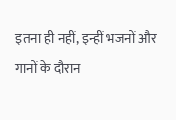इतना ही नहीं, इन्हीं भजनों और गानों के दौरान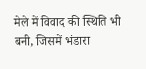मेले में विवाद की स्थिति भी बनी, जिसमें भंडारा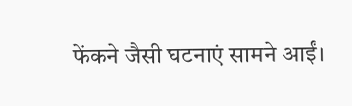फेंकने जैसी घटनाएं सामने आईं।